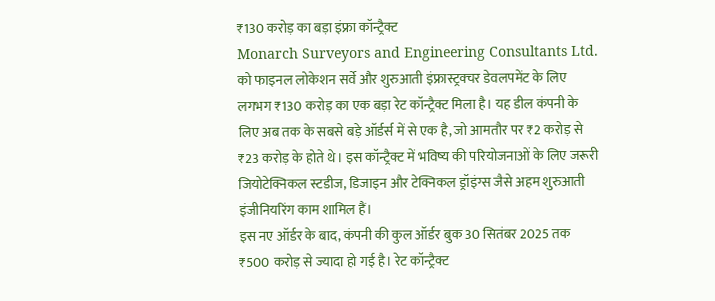₹130 करोड़ का बड़ा इंफ्रा कॉन्ट्रैक्ट
Monarch Surveyors and Engineering Consultants Ltd. को फाइनल लोकेशन सर्वे और शुरुआती इंफ्रास्ट्रक्चर डेवलपमेंट के लिए लगभग ₹130 करोड़ का एक बड़ा रेट कॉन्ट्रैक्ट मिला है। यह डील कंपनी के लिए अब तक के सबसे बड़े ऑर्डर्स में से एक है, जो आमतौर पर ₹2 करोड़ से ₹23 करोड़ के होते थे। इस कॉन्ट्रैक्ट में भविष्य की परियोजनाओं के लिए जरूरी जियोटेक्निकल स्टडीज, डिजाइन और टेक्निकल ड्रॉइंग्स जैसे अहम शुरुआती इंजीनियरिंग काम शामिल हैं।
इस नए ऑर्डर के बाद, कंपनी की कुल ऑर्डर बुक 30 सितंबर 2025 तक ₹500 करोड़ से ज्यादा हो गई है। रेट कॉन्ट्रैक्ट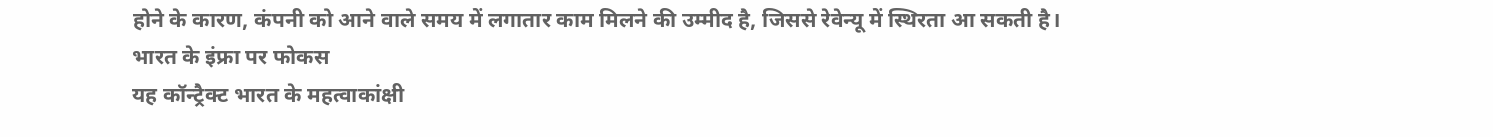होने के कारण, कंपनी को आने वाले समय में लगातार काम मिलने की उम्मीद है, जिससे रेवेन्यू में स्थिरता आ सकती है।
भारत के इंफ्रा पर फोकस
यह कॉन्ट्रैक्ट भारत के महत्वाकांक्षी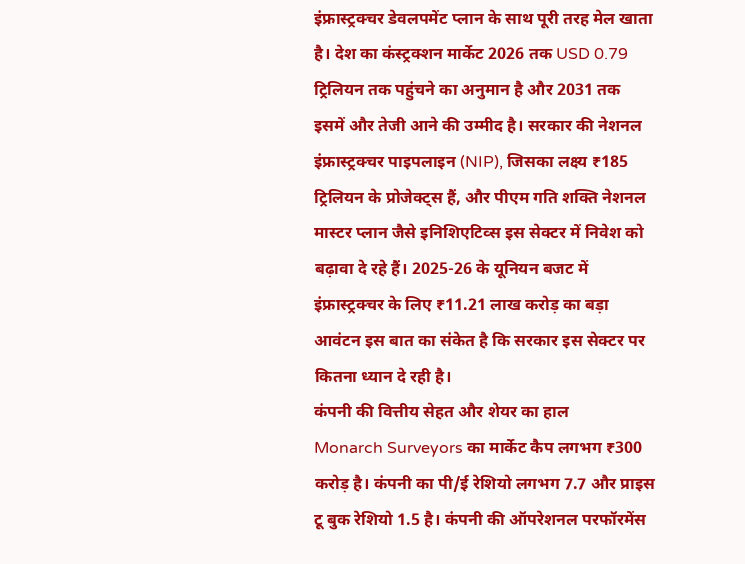इंफ्रास्ट्रक्चर डेवलपमेंट प्लान के साथ पूरी तरह मेल खाता है। देश का कंस्ट्रक्शन मार्केट 2026 तक USD 0.79 ट्रिलियन तक पहुंचने का अनुमान है और 2031 तक इसमें और तेजी आने की उम्मीद है। सरकार की नेशनल इंफ्रास्ट्रक्चर पाइपलाइन (NIP), जिसका लक्ष्य ₹185 ट्रिलियन के प्रोजेक्ट्स हैं, और पीएम गति शक्ति नेशनल मास्टर प्लान जैसे इनिशिएटिव्स इस सेक्टर में निवेश को बढ़ावा दे रहे हैं। 2025-26 के यूनियन बजट में इंफ्रास्ट्रक्चर के लिए ₹11.21 लाख करोड़ का बड़ा आवंटन इस बात का संकेत है कि सरकार इस सेक्टर पर कितना ध्यान दे रही है।
कंपनी की वित्तीय सेहत और शेयर का हाल
Monarch Surveyors का मार्केट कैप लगभग ₹300 करोड़ है। कंपनी का पी/ई रेशियो लगभग 7.7 और प्राइस टू बुक रेशियो 1.5 है। कंपनी की ऑपरेशनल परफॉरमेंस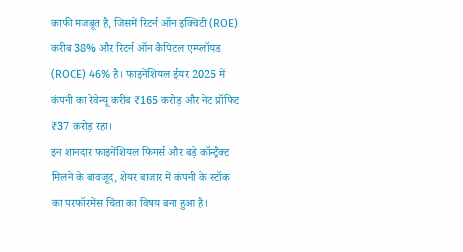काफी मजबूत है, जिसमें रिटर्न ऑन इक्विटी (ROE) करीब 38% और रिटर्न ऑन कैपिटल एम्प्लॉयड (ROCE) 46% है। फाइनेंशियल ईयर 2025 में कंपनी का रेवेन्यू करीब ₹165 करोड़ और नेट प्रॉफिट ₹37 करोड़ रहा।
इन शानदार फाइनेंशियल फिगर्स और बड़े कॉन्ट्रैक्ट मिलने के बावजूद, शेयर बाजार में कंपनी के स्टॉक का परफॉरमेंस चिंता का विषय बना हुआ है।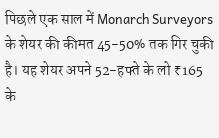पिछले एक साल में Monarch Surveyors के शेयर की कीमत 45-50% तक गिर चुकी है। यह शेयर अपने 52-हफ्ते के लो ₹165 के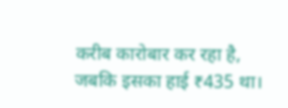करीब कारोबार कर रहा है, जबकि इसका हाई ₹435 था।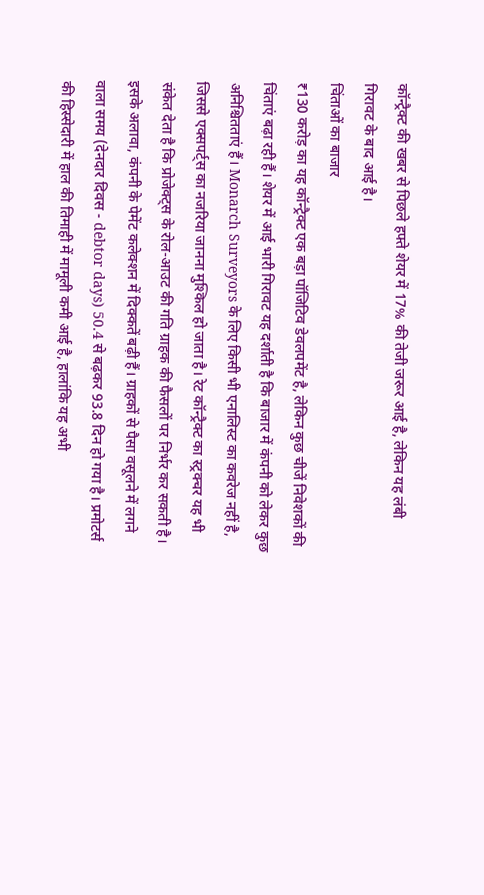कॉन्ट्रैक्ट की खबर से पिछले हफ्ते शेयर में 17% की तेजी जरूर आई है, लेकिन यह लंबी गिरावट के बाद आई है।
चिंताओं का बाजार
₹130 करोड़ का यह कॉन्ट्रैक्ट एक बड़ा पॉजिटिव डेवलपमेंट है, लेकिन कुछ चीजें निवेशकों की चिंताएं बढ़ा रही हैं। शेयर में आई भारी गिरावट यह दर्शाती है कि बाजार में कंपनी को लेकर कुछ अनिश्चितताएं हैं। Monarch Surveyors के लिए किसी भी एनालिस्ट का कवरेज नहीं है, जिससे एक्सपर्ट्स का नजरिया जानना मुश्किल हो जाता है। रेट कॉन्ट्रैक्ट का स्ट्रक्चर यह भी संकेत देता है कि प्रोजेक्ट्स के रोल-आउट की गति ग्राहक की फैसलों पर निर्भर कर सकती है।
इसके अलावा, कंपनी के पेमेंट कलेक्शन में दिक्कतें बढ़ी हैं। ग्राहकों से पैसा वसूलने में लगने वाला समय (देनदार दिवस - debtor days) 50.4 से बढ़कर 93.8 दिन हो गया है। प्रमोटर्स की हिस्सेदारी में हाल की तिमाही में मामूली कमी आई है, हालांकि यह अभी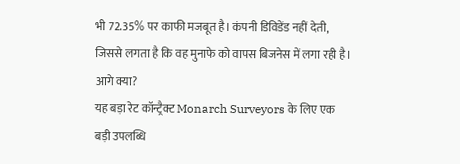भी 72.35% पर काफी मजबूत है। कंपनी डिविडेंड नहीं देती, जिससे लगता है कि वह मुनाफे को वापस बिजनेस में लगा रही है।
आगे क्या?
यह बड़ा रेट कॉन्ट्रैक्ट Monarch Surveyors के लिए एक बड़ी उपलब्धि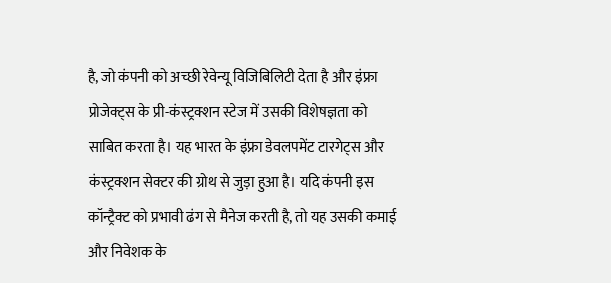है, जो कंपनी को अच्छी रेवेन्यू विजिबिलिटी देता है और इंफ्रा प्रोजेक्ट्स के प्री-कंस्ट्रक्शन स्टेज में उसकी विशेषज्ञता को साबित करता है। यह भारत के इंफ्रा डेवलपमेंट टारगेट्स और कंस्ट्रक्शन सेक्टर की ग्रोथ से जुड़ा हुआ है। यदि कंपनी इस कॉन्ट्रैक्ट को प्रभावी ढंग से मैनेज करती है, तो यह उसकी कमाई और निवेशक के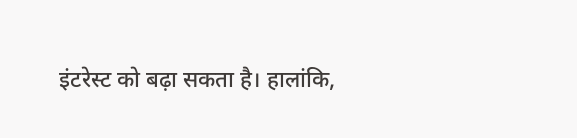इंटरेस्ट को बढ़ा सकता है। हालांकि,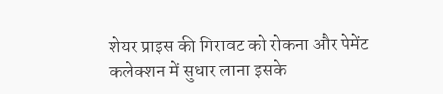शेयर प्राइस की गिरावट को रोकना और पेमेंट कलेक्शन में सुधार लाना इसके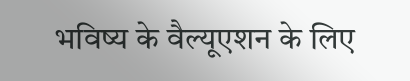भविष्य के वैल्यूएशन के लिए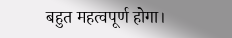बहुत महत्वपूर्ण होगा।